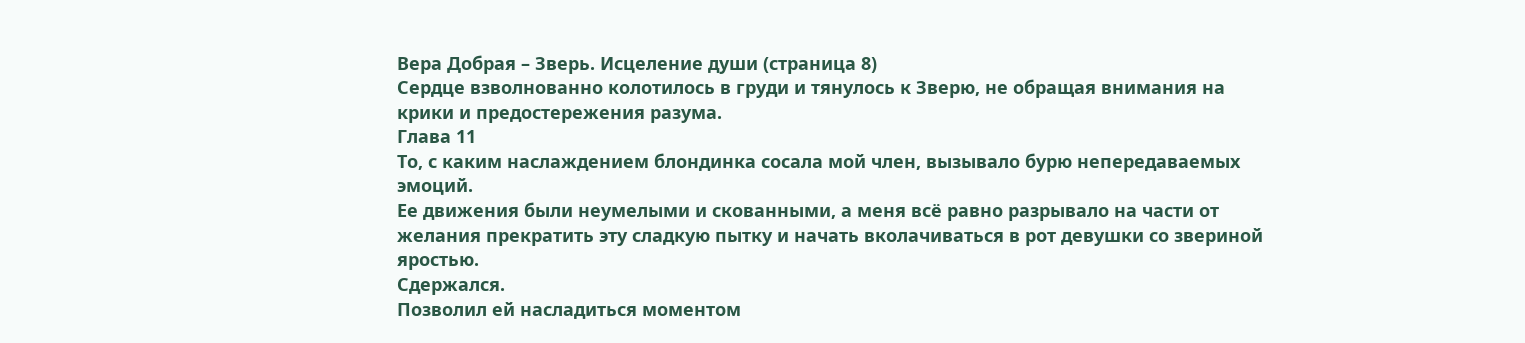Вера Добрая – Зверь. Исцеление души (страница 8)
Сердце взволнованно колотилось в груди и тянулось к Зверю, не обращая внимания на крики и предостережения разума.
Глава 11
То, с каким наслаждением блондинка сосала мой член, вызывало бурю непередаваемых эмоций.
Ее движения были неумелыми и скованными, а меня всё равно разрывало на части от желания прекратить эту сладкую пытку и начать вколачиваться в рот девушки со звериной яростью.
Сдержался.
Позволил ей насладиться моментом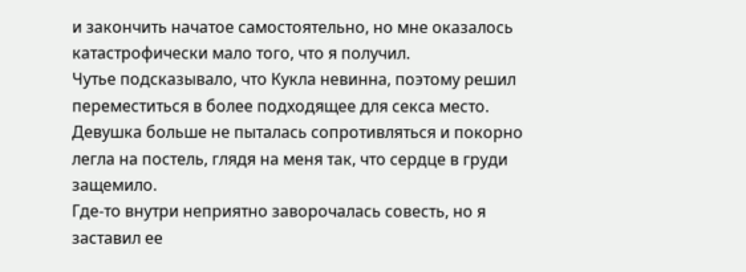и закончить начатое самостоятельно, но мне оказалось катастрофически мало того, что я получил.
Чутье подсказывало, что Кукла невинна, поэтому решил переместиться в более подходящее для секса место.
Девушка больше не пыталась сопротивляться и покорно легла на постель, глядя на меня так, что сердце в груди защемило.
Где-то внутри неприятно заворочалась совесть, но я заставил ее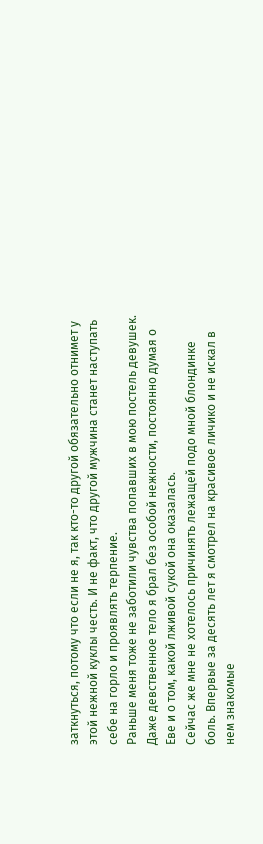заткнуться, потому что если не я, так кто-то другой обязательно отнимет у этой нежной куклы честь. И не факт, что другой мужчина станет наступать себе на горло и проявлять терпение.
Раньше меня тоже не заботили чувства попавших в мою постель девушек. Даже девственное тело я брал без особой нежности, постоянно думая о Еве и о том, какой лживой сукой она оказалась.
Сейчас же мне не хотелось причинять лежащей подо мной блондинке боль. Впервые за десять лет я смотрел на красивое личико и не искал в нем знакомые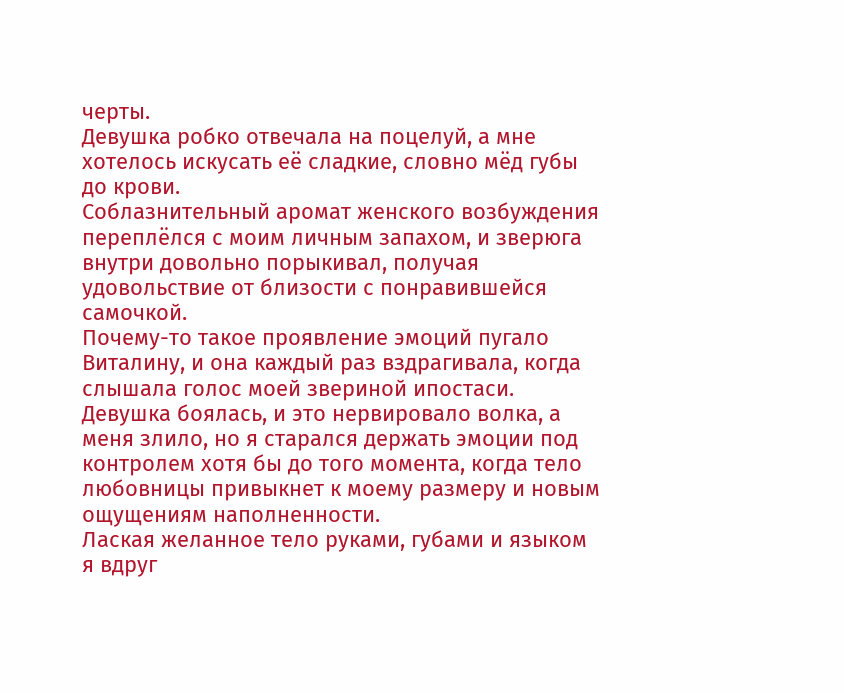черты.
Девушка робко отвечала на поцелуй, а мне хотелось искусать её сладкие, словно мёд губы до крови.
Соблазнительный аромат женского возбуждения переплёлся с моим личным запахом, и зверюга внутри довольно порыкивал, получая удовольствие от близости с понравившейся самочкой.
Почему-то такое проявление эмоций пугало Виталину, и она каждый раз вздрагивала, когда слышала голос моей звериной ипостаси.
Девушка боялась, и это нервировало волка, а меня злило, но я старался держать эмоции под контролем хотя бы до того момента, когда тело любовницы привыкнет к моему размеру и новым ощущениям наполненности.
Лаская желанное тело руками, губами и языком я вдруг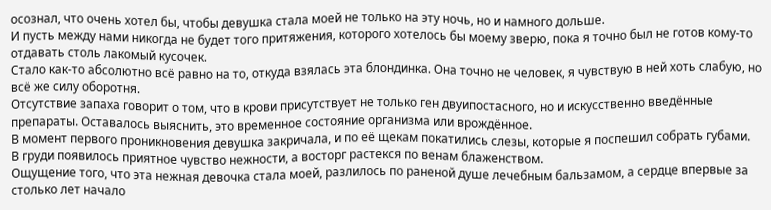осознал, что очень хотел бы, чтобы девушка стала моей не только на эту ночь, но и намного дольше.
И пусть между нами никогда не будет того притяжения, которого хотелось бы моему зверю, пока я точно был не готов кому-то отдавать столь лакомый кусочек.
Стало как-то абсолютно всё равно на то, откуда взялась эта блондинка. Она точно не человек, я чувствую в ней хоть слабую, но всё же силу оборотня.
Отсутствие запаха говорит о том, что в крови присутствует не только ген двуипостасного, но и искусственно введённые препараты. Оставалось выяснить, это временное состояние организма или врождённое.
В момент первого проникновения девушка закричала, и по её щекам покатились слезы, которые я поспешил собрать губами.
В груди появилось приятное чувство нежности, а восторг растекся по венам блаженством.
Ощущение того, что эта нежная девочка стала моей, разлилось по раненой душе лечебным бальзамом, а сердце впервые за столько лет начало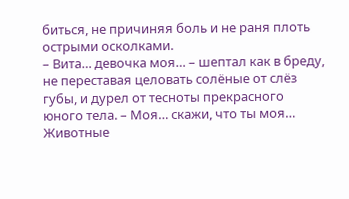биться, не причиняя боль и не раня плоть острыми осколками.
– Вита… девочка моя… – шептал как в бреду, не переставая целовать солёные от слёз губы, и дурел от тесноты прекрасного юного тела. – Моя… скажи, что ты моя…
Животные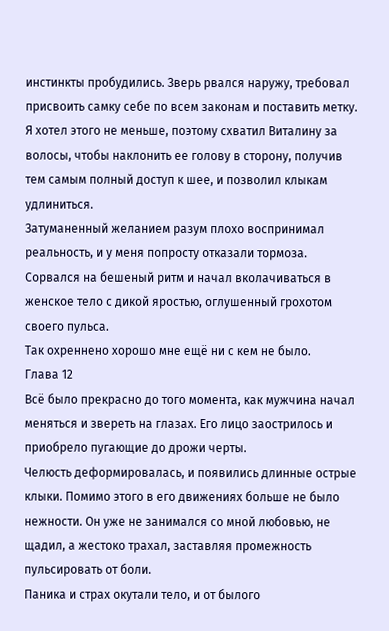инстинкты пробудились. Зверь рвался наружу, требовал присвоить самку себе по всем законам и поставить метку.
Я хотел этого не меньше, поэтому схватил Виталину за волосы, чтобы наклонить ее голову в сторону, получив тем самым полный доступ к шее, и позволил клыкам удлиниться.
Затуманенный желанием разум плохо воспринимал реальность, и у меня попросту отказали тормоза.
Сорвался на бешеный ритм и начал вколачиваться в женское тело с дикой яростью, оглушенный грохотом своего пульса.
Так охреннено хорошо мне ещё ни с кем не было.
Глава 12
Всё было прекрасно до того момента, как мужчина начал меняться и звереть на глазах. Его лицо заострилось и приобрело пугающие до дрожи черты.
Челюсть деформировалась, и появились длинные острые клыки. Помимо этого в его движениях больше не было нежности. Он уже не занимался со мной любовью, не щадил, а жестоко трахал, заставляя промежность пульсировать от боли.
Паника и страх окутали тело, и от былого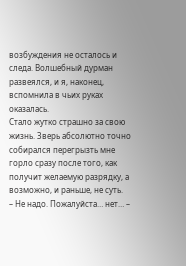возбуждения не осталось и следа. Волшебный дурман развеялся, и я, наконец, вспомнила в чьих руках оказалась.
Стало жутко страшно за свою жизнь. Зверь абсолютно точно собирался перегрызть мне горло сразу после того, как получит желаемую разрядку, а возможно, и раньше, не суть.
– Не надо. Пожалуйста… нет… –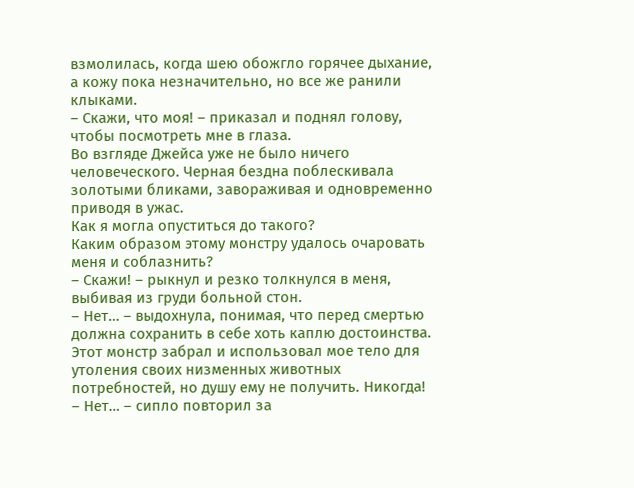взмолилась, когда шею обожгло горячее дыхание, а кожу пока незначительно, но все же ранили клыками.
– Скажи, что моя! – приказал и поднял голову, чтобы посмотреть мне в глаза.
Во взгляде Джейса уже не было ничего человеческого. Черная бездна поблескивала золотыми бликами, завораживая и одновременно приводя в ужас.
Как я могла опуститься до такого?
Каким образом этому монстру удалось очаровать меня и соблазнить?
– Скажи! – рыкнул и резко толкнулся в меня, выбивая из груди больной стон.
– Нет… – выдохнула, понимая, что перед смертью должна сохранить в себе хоть каплю достоинства.
Этот монстр забрал и использовал мое тело для утоления своих низменных животных потребностей, но душу ему не получить. Никогда!
– Нет… – сипло повторил за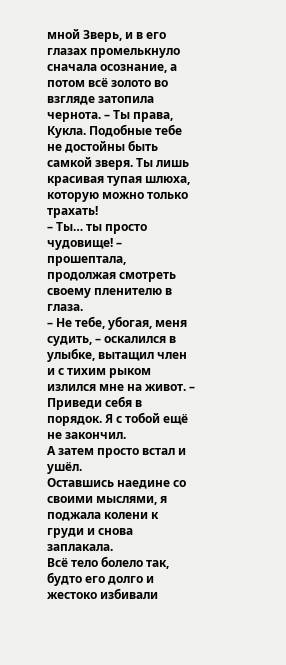мной Зверь, и в его глазах промелькнуло сначала осознание, а потом всё золото во взгляде затопила чернота. – Ты права, Кукла. Подобные тебе не достойны быть самкой зверя. Ты лишь красивая тупая шлюха, которую можно только трахать!
– Ты… ты просто чудовище! – прошептала, продолжая смотреть своему пленителю в глаза.
– Не тебе, убогая, меня судить, – оскалился в улыбке, вытащил член и с тихим рыком излился мне на живот. – Приведи себя в порядок. Я с тобой ещё не закончил.
А затем просто встал и ушёл.
Оставшись наедине со своими мыслями, я поджала колени к груди и снова заплакала.
Всё тело болело так, будто его долго и жестоко избивали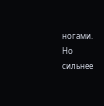ногами. Но сильнее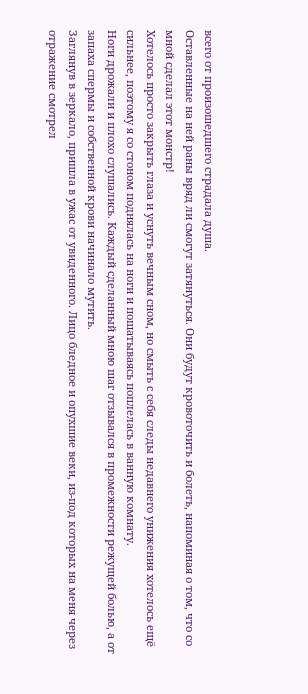всего от произошедшего страдала душа.
Оставленные на ней раны вряд ли смогут затянуться. Они будут кровоточить и болеть, напоминая о том, что со мной сделал этот монстр!
Хотелось просто закрыть глаза и уснуть вечным сном, но смыть с себя следы недавнего унижения хотелось ещё сильнее, поэтому я со стоном поднялась на ноги и пошатываясь поплелась в ванную комнату.
Ноги дрожали и плохо слушались. Каждый сделанный мною шаг отзывался в промежности режущей болью, а от запаха спермы и собственной крови начинало мутить.
Заглянув в зеркало, пришла в ужас от увиденного. Лицо бледное и опухшие веки, из-под которых на меня через отражение смотрел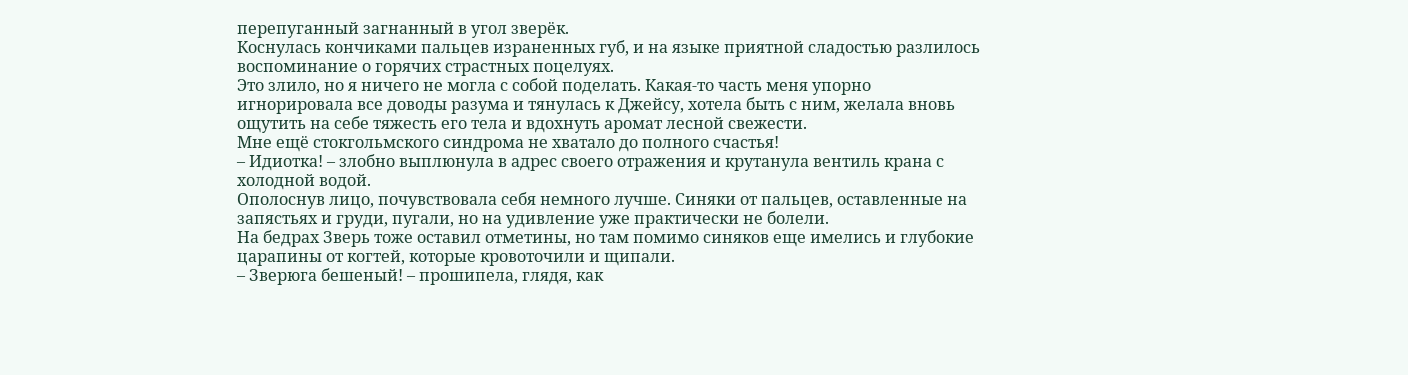перепуганный загнанный в угол зверёк.
Коснулась кончиками пальцев израненных губ, и на языке приятной сладостью разлилось воспоминание о горячих страстных поцелуях.
Это злило, но я ничего не могла с собой поделать. Какая-то часть меня упорно игнорировала все доводы разума и тянулась к Джейсу, хотела быть с ним, желала вновь ощутить на себе тяжесть его тела и вдохнуть аромат лесной свежести.
Мне ещё стокгольмского синдрома не хватало до полного счастья!
– Идиотка! – злобно выплюнула в адрес своего отражения и крутанула вентиль крана с холодной водой.
Ополоснув лицо, почувствовала себя немного лучше. Синяки от пальцев, оставленные на запястьях и груди, пугали, но на удивление уже практически не болели.
На бедрах Зверь тоже оставил отметины, но там помимо синяков еще имелись и глубокие царапины от когтей, которые кровоточили и щипали.
– Зверюга бешеный! – прошипела, глядя, как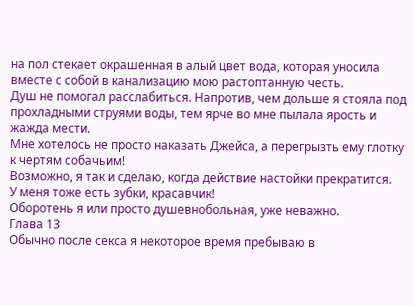на пол стекает окрашенная в алый цвет вода, которая уносила вместе с собой в канализацию мою растоптанную честь.
Душ не помогал расслабиться. Напротив, чем дольше я стояла под прохладными струями воды, тем ярче во мне пылала ярость и жажда мести.
Мне хотелось не просто наказать Джейса, а перегрызть ему глотку к чертям собачьим!
Возможно, я так и сделаю, когда действие настойки прекратится.
У меня тоже есть зубки, красавчик!
Оборотень я или просто душевнобольная, уже неважно.
Глава 13
Обычно после секса я некоторое время пребываю в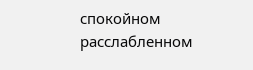спокойном расслабленном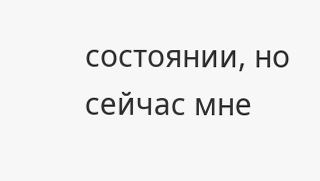состоянии, но сейчас мне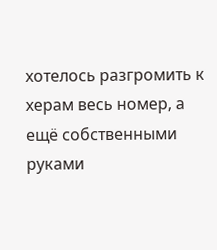хотелось разгромить к херам весь номер, а ещё собственными руками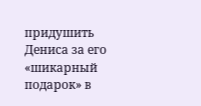придушить Дениса за его «шикарный подарок» в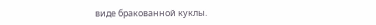виде бракованной куклы.